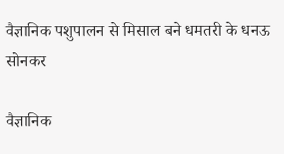वैज्ञानिक पशुपालन से मिसाल बने धमतरी के धनऊ सोनकर

वैज्ञानिक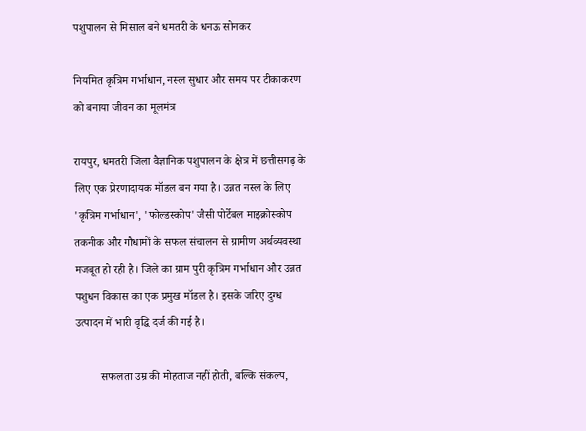पशुपालन से मिसाल बने धमतरी के धनऊ सोनकर

नियमित कृत्रिम गर्भाधान, नस्ल सुधार और समय पर टीकाकरण को बनाया जीवन का मूलमंत्र

रायपुर, धमतरी जिला वैज्ञानिक पशुपालन के क्षेत्र में छत्तीसगढ़ के लिए एक प्रेरणादायक मॉडल बन गया है। उन्नत नस्ल के लिए 'कृत्रिम गर्भाधान', 'फोल्डस्कोप' जैसी पोर्टेबल माइक्रोस्कोप तकनीक और गौधामों के सफल संचालन से ग्रामीण अर्थव्यवस्था मजबूत हो रही है। जिले का ग्राम पुरी कृत्रिम गर्भाधान और उन्नत पशुधन विकास का एक प्रमुख मॉडल है। इसके जरिए दुग्ध उत्पादन में भारी वृद्धि दर्ज की गई है।

         सफलता उम्र की मोहताज नहीं होती, बल्कि संकल्प,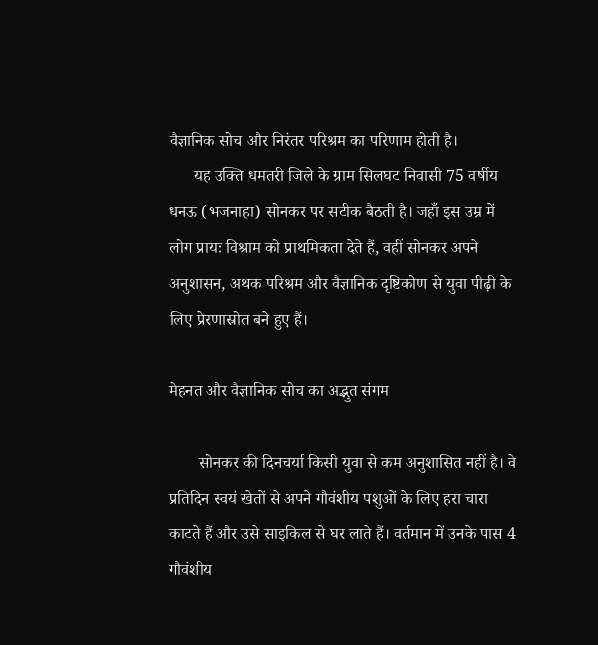वैज्ञानिक सोच और निरंतर परिश्रम का परिणाम होती है।
      यह उक्ति धमतरी जिले के ग्राम सिलघट निवासी 75 वर्षीय धनऊ (भजनाहा) सोनकर पर सटीक बैठती है। जहाँ इस उम्र में लोग प्रायः विश्राम को प्राथमिकता देते हैं, वहीं सोनकर अपने अनुशासन, अथक परिश्रम और वैज्ञानिक दृष्टिकोण से युवा पीढ़ी के लिए प्रेरणास्रोत बने हुए हैं।

मेहनत और वैज्ञानिक सोच का अद्भुत संगम

       सोनकर की दिनचर्या किसी युवा से कम अनुशासित नहीं है। वे प्रतिदिन स्वयं खेतों से अपने गौवंशीय पशुओं के लिए हरा चारा काटते हैं और उसे साइकिल से घर लाते हैं। वर्तमान में उनके पास 4 गौवंशीय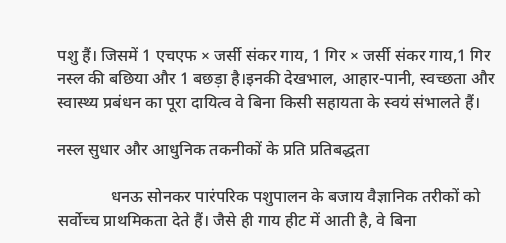पशु हैं। जिसमें 1 एचएफ × जर्सी संकर गाय, 1 गिर × जर्सी संकर गाय,1 गिर नस्ल की बछिया और 1 बछड़ा है।इनकी देखभाल, आहार-पानी, स्वच्छता और स्वास्थ्य प्रबंधन का पूरा दायित्व वे बिना किसी सहायता के स्वयं संभालते हैं।

नस्ल सुधार और आधुनिक तकनीकों के प्रति प्रतिबद्धता

             धनऊ सोनकर पारंपरिक पशुपालन के बजाय वैज्ञानिक तरीकों को सर्वोच्च प्राथमिकता देते हैं। जैसे ही गाय हीट में आती है, वे बिना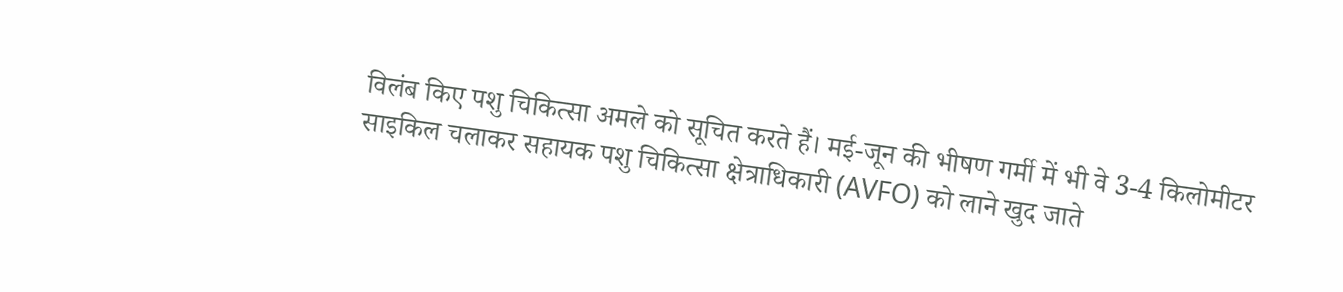विलंब किए पशु चिकित्सा अमले को सूचित करते हैं। मई-जून की भीषण गर्मी में भी वे 3-4 किलोमीटर साइकिल चलाकर सहायक पशु चिकित्सा क्षेत्राधिकारी (AVFO) को लाने खुद जाते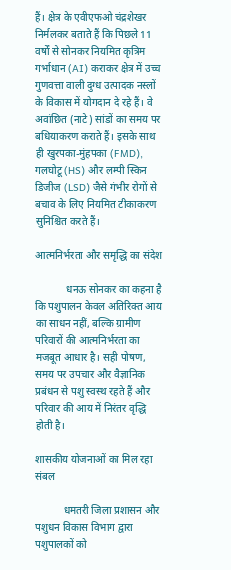हैं। क्षेत्र के एवीएफओ चंद्रशेखर निर्मलकर बताते हैं कि पिछले 11 वर्षों से सोनकर नियमित कृत्रिम गर्भाधान (AI) कराकर क्षेत्र में उच्च गुणवत्ता वाली दुग्ध उत्पादक नस्लों के विकास में योगदान दे रहे हैं। वे अवांछित (नाटे) सांडों का समय पर बधियाकरण कराते हैं। इसके साथ ही खुरपका-मुंहपका (FMD), गलघोटू (HS) और लम्पी स्किन डिजीज (LSD) जैसे गंभीर रोगों से बचाव के लिए नियमित टीकाकरण सुनिश्चित करते हैं।

आत्मनिर्भरता और समृद्धि का संदेश

            धनऊ सोनकर का कहना है कि पशुपालन केवल अतिरिक्त आय का साधन नहीं, बल्कि ग्रामीण परिवारों की आत्मनिर्भरता का मजबूत आधार है। सही पोषण, समय पर उपचार और वैज्ञानिक प्रबंधन से पशु स्वस्थ रहते हैं और परिवार की आय में निरंतर वृद्धि होती है।

शासकीय योजनाओं का मिल रहा संबल

           धमतरी जिला प्रशासन और पशुधन विकास विभाग द्वारा पशुपालकों को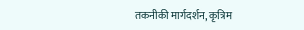तकनीकी मार्गदर्शन, कृत्रिम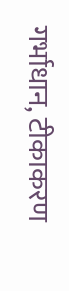गर्भाधान, टीकाकरण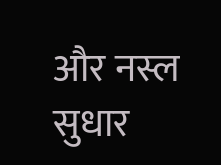और नस्ल सुधार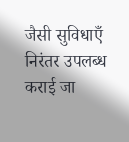जैसी सुविधाएँ निरंतर उपलब्ध कराई जा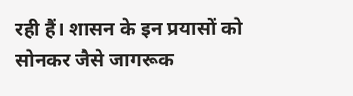रही हैं। शासन के इन प्रयासों को सोनकर जैसे जागरूक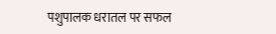पशुपालक धरातल पर सफल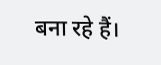बना रहे हैं।